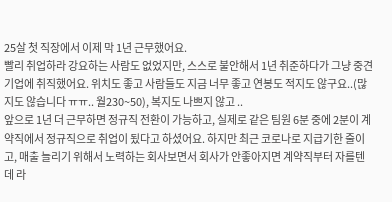25살 첫 직장에서 이제 막 1년 근무했어요.
빨리 취업하라 강요하는 사람도 없었지만, 스스로 불안해서 1년 취준하다가 그냥 중견기업에 취직했어요. 위치도 좋고 사람들도 지금 너무 좋고 연봉도 적지도 않구요..(많지도 않습니다 ㅠㅠ.. 월230~50), 복지도 나쁘지 않고 ..
앞으로 1년 더 근무하면 정규직 전환이 가능하고, 실제로 같은 팀원 6분 중에 2분이 계약직에서 정규직으로 취업이 됬다고 하셨어요. 하지만 최근 코로나로 지급기한 줄이고, 매출 늘리기 위해서 노력하는 회사보면서 회사가 안좋아지면 계약직부터 자를텐데 라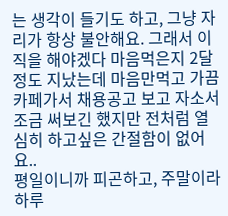는 생각이 들기도 하고, 그냥 자리가 항상 불안해요. 그래서 이직을 해야겠다 마음먹은지 2달정도 지났는데 마음만먹고 가끔 카페가서 채용공고 보고 자소서 조금 써보긴 했지만 전처럼 열심히 하고싶은 간절함이 없어요..
평일이니까 피곤하고, 주말이라 하루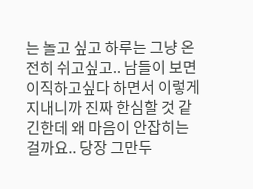는 놀고 싶고 하루는 그냥 온전히 쉬고싶고.. 남들이 보면 이직하고싶다 하면서 이렇게 지내니까 진짜 한심할 것 같긴한데 왜 마음이 안잡히는 걸까요.. 당장 그만두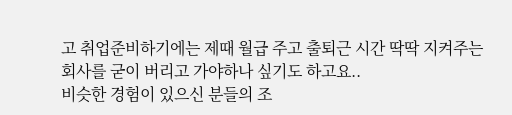고 취업준비하기에는 제때 월급 주고 출퇴근 시간 딱딱 지켜주는 회사를 굳이 버리고 가야하나 싶기도 하고요..
비슷한 경험이 있으신 분들의 조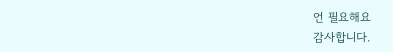언 필요해요
감사합니다.